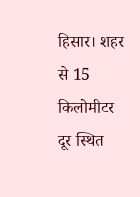हिसार। शहर से 15 किलोमीटर दूर स्थित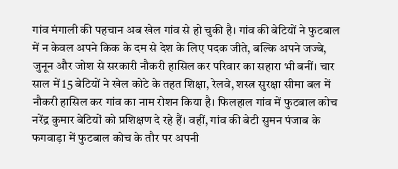गांव मंगाली की पहचान अब खेल गांव से हो चुकी है। गांव की बेटियों ने फुटबाल में न केवल अपने किक के दम से देश के लिए पदक जीते, बल्कि अपने जज्बे, जुनून और जोश से सरकारी नौकरी हासिल कर परिवार का सहारा भी बनीं। चार साल में 15 बेटियों ने खेल कोटे के तहत शिक्षा, रेलवे, शस्त्र सुरक्षा सीमा बल में नौकरी हासिल कर गांव का नाम रोशन किया है। फिलहाल गांव में फुटबाल कोच नरेंद्र कुमार बेटियों को प्रशिक्षण दे रहे हैं। वहीं, गांव की बेटी सुमन पंजाब के फगवाड़ा में फुटबाल कोच के तौर पर अपनी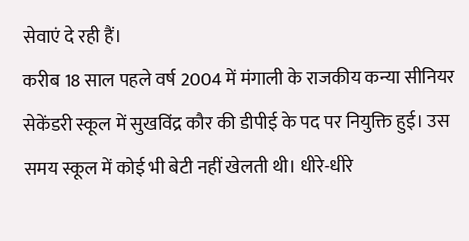सेवाएं दे रही हैं।
करीब 18 साल पहले वर्ष 2004 में मंगाली के राजकीय कन्या सीनियर सेकेंडरी स्कूल में सुखविंद्र कौर की डीपीई के पद पर नियुक्ति हुई। उस समय स्कूल में कोई भी बेटी नहीं खेलती थी। धीरे-धीरे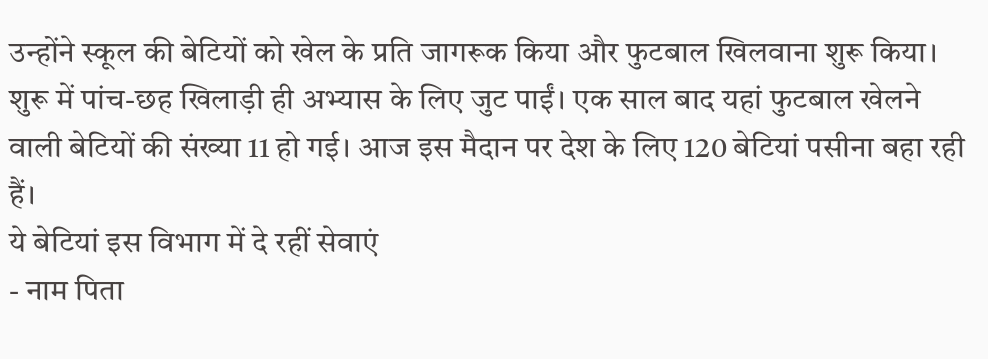उन्होंने स्कूल की बेटियों को खेल के प्रति जागरूक किया और फुटबाल खिलवाना शुरू किया। शुरू में पांच-छह खिलाड़ी ही अभ्यास के लिए जुट पाईं। एक साल बाद यहां फुटबाल खेलने वाली बेटियों की संख्या 11 हो गई। आज इस मैदान पर देश के लिए 120 बेटियां पसीना बहा रही हैं।
ये बेटियां इस विभाग में दे रहीं सेवाएं
- नाम पिता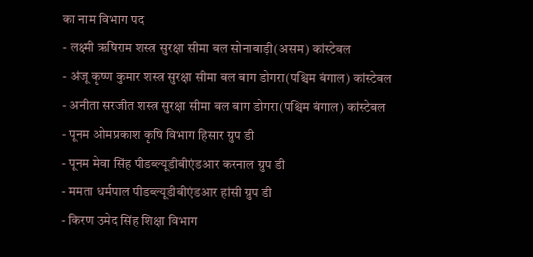का नाम विभाग पद
- लक्ष्मी ऋषिराम शस्त्र सुरक्षा सीमा बल सोनाबाड़ी(असम) कांस्टेबल
- अंजू कृष्ण कुमार शस्त्र सुरक्षा सीमा बल बाग डोगरा(पश्चिम बंगाल) कांस्टेबल
- अनीता सरजीत शस्त्र सुरक्षा सीमा बल बाग डोगरा(पश्चिम बंगाल) कांस्टेबल
- पूनम ओमप्रकाश कृषि विभाग हिसार ग्रुप डी
- पूनम मेवा सिंह पीडब्ल्यूडीबीएंडआर करनाल ग्रुप डी
- ममता धर्मपाल पीडब्ल्यूडीबीएंडआर हांसी ग्रुप डी
- किरण उमेद सिंह शिक्षा विभाग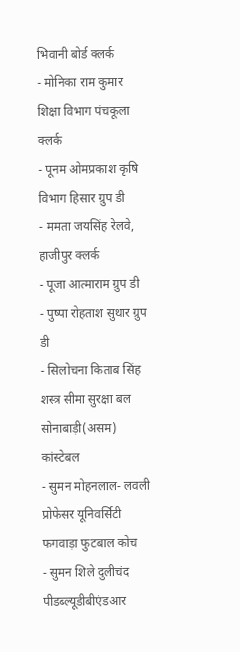भिवानी बोर्ड क्लर्क
- मोनिका राम कुमार शिक्षा विभाग पंचकूला क्लर्क
- पूनम ओमप्रकाश कृषि विभाग हिसार ग्रुप डी
- ममता जयसिंह रेलवे, हाजीपुर क्लर्क
- पूजा आत्माराम ग्रुप डी
- पुष्पा रोहताश सुथार ग्रुप डी
- सिलोचना किताब सिंह शस्त्र सीमा सुरक्षा बल सोनाबाड़ी(असम) कांस्टेबल
- सुमन मोहनलाल- लवली प्रोफेसर यूनिवर्सिटी फगवाड़ा फुटबाल कोच
- सुमन शिले दुलीचंद पीडब्ल्यूडीबीएंडआर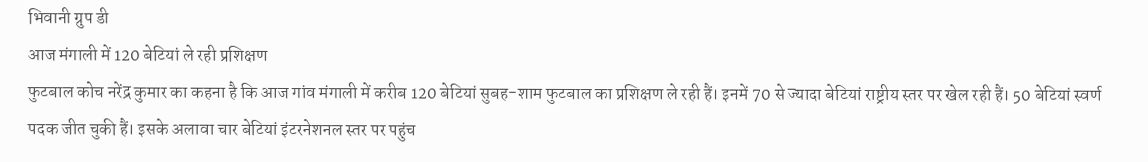भिवानी ग्रुप डी
आज मंगाली में 120 बेटियां ले रही प्रशिक्षण
फुटबाल कोच नरेंद्र कुमार का कहना है कि आज गांव मंगाली में करीब 120 बेटियां सुबह-शाम फुटबाल का प्रशिक्षण ले रही हैं। इनमें 70 से ज्यादा बेटियां राष्ट्रीय स्तर पर खेल रही हैं। 50 बेटियां स्वर्ण पदक जीत चुकी हैं। इसके अलावा चार बेटियां इंटरनेशनल स्तर पर पहुंच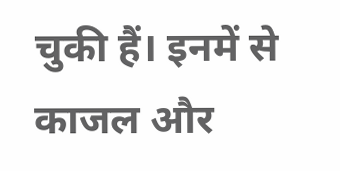चुकी हैं। इनमें से काजल और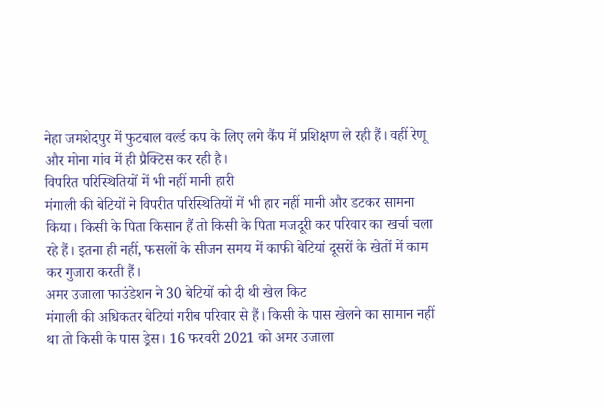नेहा जमशेदपुर में फुटबाल वर्ल्ड कप के लिए लगे कैंप में प्रशिक्षण ले रही हैं। वहीं रेणू और मोना गांव में ही प्रैक्टिस कर रही है।
विपरित परिस्थितियों में भी नहीं मानी हारी
मंगाली की बेटियों ने विपरीत परिस्थितियों में भी हार नहीं मानी और डटकर सामना किया। किसी के पिता किसान हैं तो किसी के पिता मजदूरी कर परिवार का खर्चा चला रहे हैं। इतना ही नहीं, फसलों के सीजन समय में काफी बेटियां दूसरों के खेतों में काम कर गुजारा करती हैं।
अमर उजाला फाउंडेशन ने 30 बेटियों को दी थी खेल किट
मंगाली की अधिकतर बेटियां गरीब परिवार से हैं। किसी के पास खेलने का सामान नहीं था तो किसी के पास ड्रेस। 16 फरवरी 2021 को अमर उजाला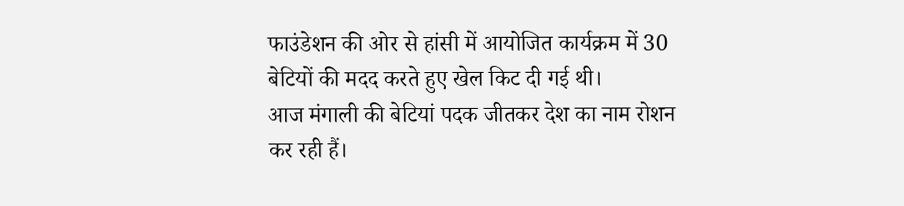फाउंडेशन की ओर से हांसी में आयोजित कार्यक्रम में 30 बेटियों की मदद करते हुए खेल किट दी गई थी।
आज मंगाली की बेटियां पदक जीतकर देश का नाम रोशन कर रही हैं।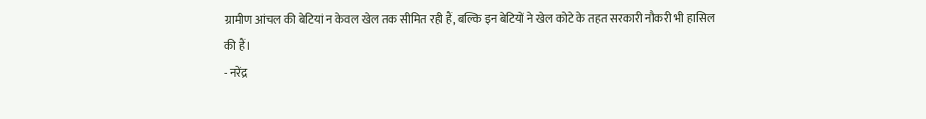ग्रामीण आंचल की बेटियां न केवल खेल तक सीमित रही हैं, बल्कि इन बेटियों ने खेल कोटे के तहत सरकारी नौकरी भी हासिल की हैं।
- नरेंद्र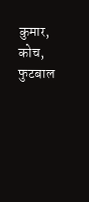कुमार, कोच, फुटबाल